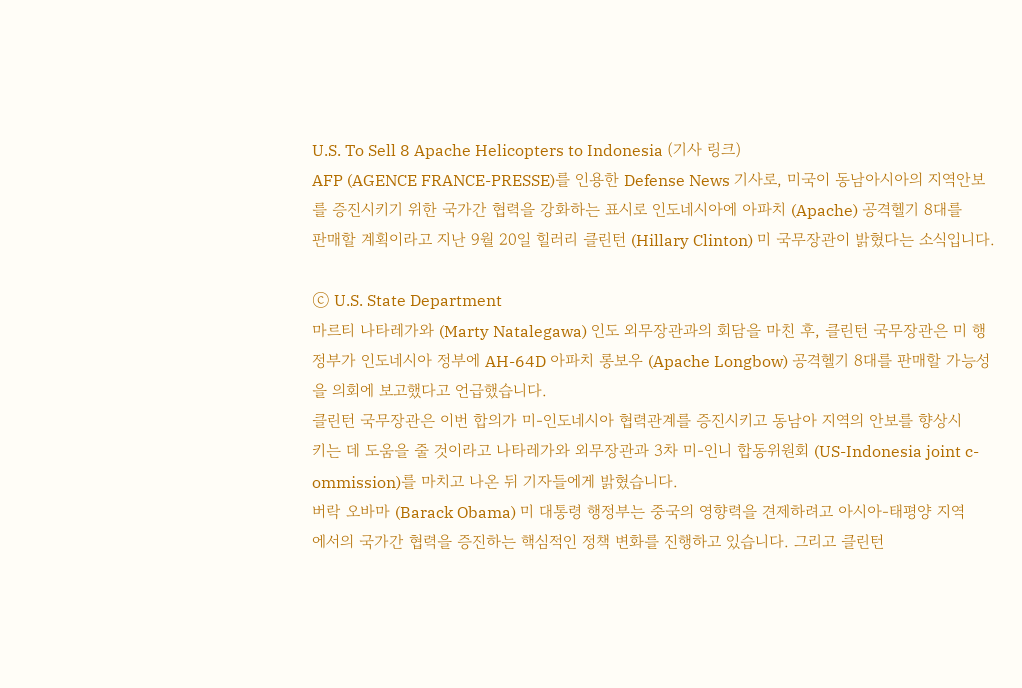U.S. To Sell 8 Apache Helicopters to Indonesia (기사 링크)
AFP (AGENCE FRANCE-PRESSE)를 인용한 Defense News 기사로, 미국이 동남아시아의 지역안보
를 증진시키기 위한 국가간 협력을 강화하는 표시로 인도네시아에 아파치 (Apache) 공격헬기 8대를
판매할 계획이라고 지난 9월 20일 힐러리 클린턴 (Hillary Clinton) 미 국무장관이 밝혔다는 소식입니다.

ⓒ U.S. State Department
마르티 나타레가와 (Marty Natalegawa) 인도 외무장관과의 회담을 마친 후, 클린턴 국무장관은 미 행
정부가 인도네시아 정부에 AH-64D 아파치 롱보우 (Apache Longbow) 공격헬기 8대를 판매할 가능성
을 의회에 보고했다고 언급했습니다.
클린턴 국무장관은 이번 합의가 미-인도네시아 협력관계를 증진시키고 동남아 지역의 안보를 향상시
키는 데 도움을 줄 것이라고 나타레가와 외무장관과 3차 미-인니 합동위원회 (US-Indonesia joint c-
ommission)를 마치고 나온 뒤 기자들에게 밝혔습니다.
버락 오바마 (Barack Obama) 미 대통령 행정부는 중국의 영향력을 견제하려고 아시아-태평양 지역
에서의 국가간 협력을 증진하는 핵심적인 정책 변화를 진행하고 있습니다. 그리고 클린턴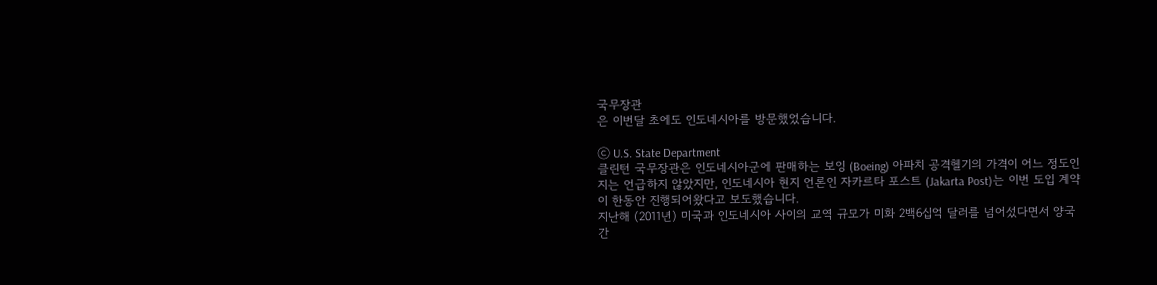국무장관
은 이번달 초에도 인도네시아를 방문했었습니다.

ⓒ U.S. State Department
클린턴 국무장관은 인도네시아군에 판매하는 보잉 (Boeing) 아파치 공격헬기의 가격이 어느 정도인
지는 언급하지 않았지만, 인도네시아 현지 언론인 자카르타 포스트 (Jakarta Post)는 이번 도입 계약
이 한동안 진행되어왔다고 보도했습니다.
지난해 (2011년) 미국과 인도네시아 사이의 교역 규모가 미화 2백6십억 달러를 넘어섰다면서 양국
간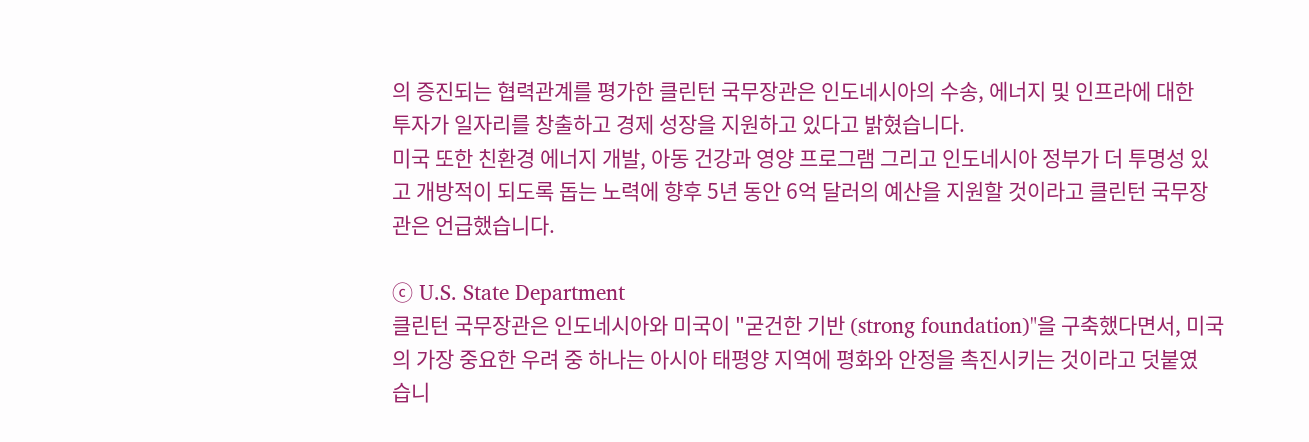의 증진되는 협력관계를 평가한 클린턴 국무장관은 인도네시아의 수송, 에너지 및 인프라에 대한
투자가 일자리를 창출하고 경제 성장을 지원하고 있다고 밝혔습니다.
미국 또한 친환경 에너지 개발, 아동 건강과 영양 프로그램 그리고 인도네시아 정부가 더 투명성 있
고 개방적이 되도록 돕는 노력에 향후 5년 동안 6억 달러의 예산을 지원할 것이라고 클린턴 국무장
관은 언급했습니다.

ⓒ U.S. State Department
클린턴 국무장관은 인도네시아와 미국이 "굳건한 기반 (strong foundation)"을 구축했다면서, 미국
의 가장 중요한 우려 중 하나는 아시아 태평양 지역에 평화와 안정을 촉진시키는 것이라고 덧붙였
습니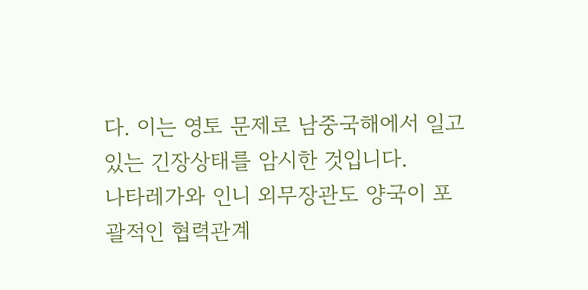다. 이는 영토 문제로 남중국해에서 일고 있는 긴장상태를 암시한 것입니다.
나타레가와 인니 외무장관도 양국이 포괄적인 협력관계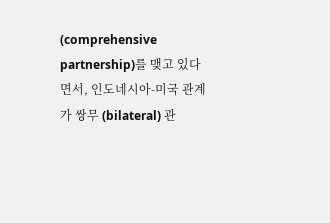(comprehensive partnership)를 맺고 있다
면서, 인도네시아-미국 관계가 쌍무 (bilateral) 관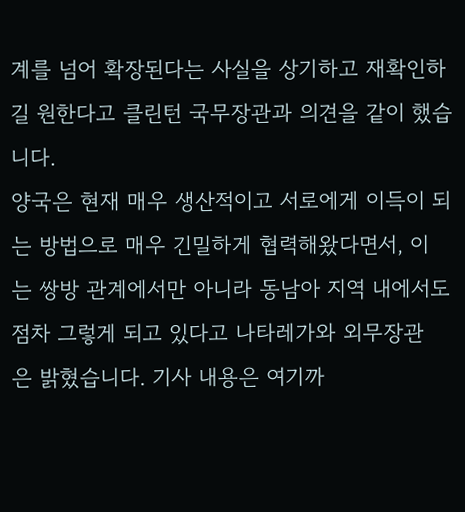계를 넘어 확장된다는 사실을 상기하고 재확인하
길 원한다고 클린턴 국무장관과 의견을 같이 했습니다.
양국은 현재 매우 생산적이고 서로에게 이득이 되는 방법으로 매우 긴밀하게 협력해왔다면서, 이
는 쌍방 관계에서만 아니라 동남아 지역 내에서도 점차 그렇게 되고 있다고 나타레가와 외무장관
은 밝혔습니다. 기사 내용은 여기까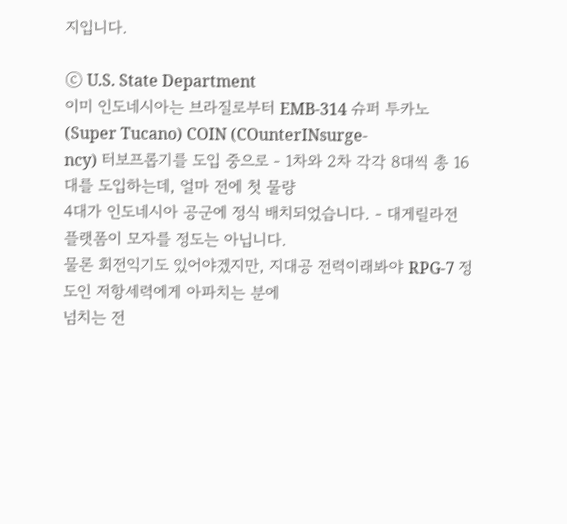지입니다.

ⓒ U.S. State Department
이미 인도네시아는 브라질로부터 EMB-314 슈퍼 투카노 (Super Tucano) COIN (COunterINsurge-
ncy) 터보프롭기를 도입 중으로 - 1차와 2차 각각 8대씩 총 16대를 도입하는데, 얼마 전에 첫 물량
4대가 인도네시아 공군에 정식 배치되었습니다. - 대게릴라전 플랫폼이 모자를 정도는 아닙니다.
물론 회전익기도 있어야겠지만, 지대공 전력이래봐야 RPG-7 정도인 저항세력에게 아파치는 분에
넘치는 전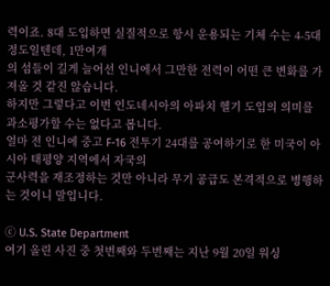력이죠. 8대 도입하면 실질적으로 항시 운용되는 기체 수는 4-5대 정도일텐데, 1만여개
의 섬들이 길게 늘어선 인니에서 그만한 전력이 어떤 큰 변화를 가져올 것 같진 않습니다.
하지만 그렇다고 이번 인도네시아의 아파치 헬기 도입의 의미를 과소평가할 수는 없다고 봅니다.
얼마 전 인니에 중고 F-16 전투기 24대를 공여하기로 한 미국이 아시아 태평양 지역에서 자국의
군사력을 재조정하는 것만 아니라 무기 공급도 본격적으로 병행하는 것이니 말입니다.

ⓒ U.S. State Department
여기 올린 사진 중 첫번째와 두번째는 지난 9월 20일 워싱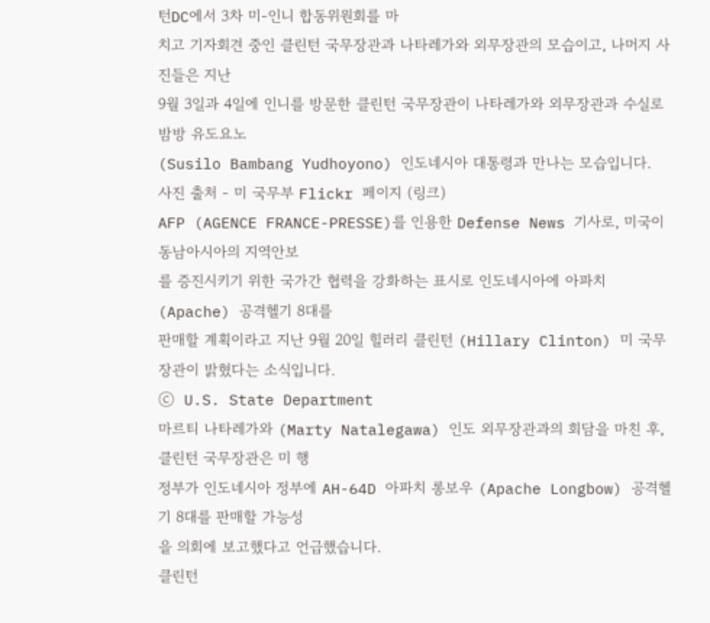턴DC에서 3차 미-인니 합동위원회를 마
치고 기자회견 중인 클린턴 국무장관과 나타레가와 외무장관의 모습이고, 나머지 사진들은 지난
9월 3일과 4일에 인니를 방문한 클린턴 국무장관이 나타레가와 외무장관과 수실로 밤방 유도요노
(Susilo Bambang Yudhoyono) 인도네시아 대통령과 만나는 모습입니다.
사진 출처 - 미 국무부 Flickr 페이지 (링크)
AFP (AGENCE FRANCE-PRESSE)를 인용한 Defense News 기사로, 미국이 동남아시아의 지역안보
를 증진시키기 위한 국가간 협력을 강화하는 표시로 인도네시아에 아파치 (Apache) 공격헬기 8대를
판매할 계획이라고 지난 9월 20일 힐러리 클린턴 (Hillary Clinton) 미 국무장관이 밝혔다는 소식입니다.
ⓒ U.S. State Department
마르티 나타레가와 (Marty Natalegawa) 인도 외무장관과의 회담을 마친 후, 클린턴 국무장관은 미 행
정부가 인도네시아 정부에 AH-64D 아파치 롱보우 (Apache Longbow) 공격헬기 8대를 판매할 가능성
을 의회에 보고했다고 언급했습니다.
클린턴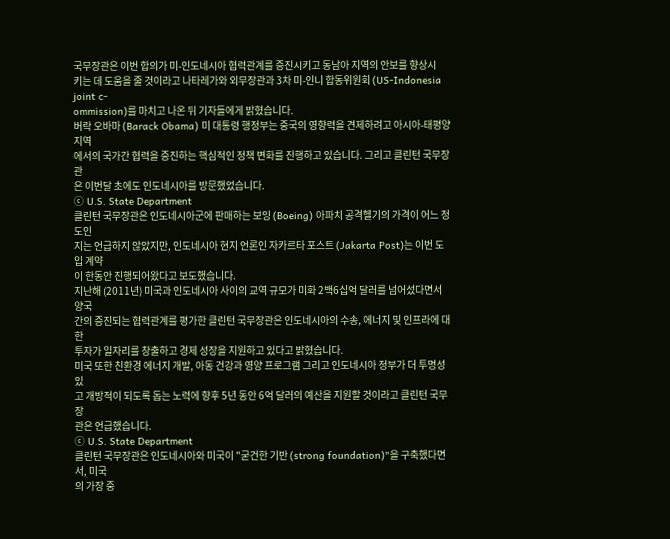국무장관은 이번 합의가 미-인도네시아 협력관계를 증진시키고 동남아 지역의 안보를 향상시
키는 데 도움을 줄 것이라고 나타레가와 외무장관과 3차 미-인니 합동위원회 (US-Indonesia joint c-
ommission)를 마치고 나온 뒤 기자들에게 밝혔습니다.
버락 오바마 (Barack Obama) 미 대통령 행정부는 중국의 영향력을 견제하려고 아시아-태평양 지역
에서의 국가간 협력을 증진하는 핵심적인 정책 변화를 진행하고 있습니다. 그리고 클린턴 국무장관
은 이번달 초에도 인도네시아를 방문했었습니다.
ⓒ U.S. State Department
클린턴 국무장관은 인도네시아군에 판매하는 보잉 (Boeing) 아파치 공격헬기의 가격이 어느 정도인
지는 언급하지 않았지만, 인도네시아 현지 언론인 자카르타 포스트 (Jakarta Post)는 이번 도입 계약
이 한동안 진행되어왔다고 보도했습니다.
지난해 (2011년) 미국과 인도네시아 사이의 교역 규모가 미화 2백6십억 달러를 넘어섰다면서 양국
간의 증진되는 협력관계를 평가한 클린턴 국무장관은 인도네시아의 수송, 에너지 및 인프라에 대한
투자가 일자리를 창출하고 경제 성장을 지원하고 있다고 밝혔습니다.
미국 또한 친환경 에너지 개발, 아동 건강과 영양 프로그램 그리고 인도네시아 정부가 더 투명성 있
고 개방적이 되도록 돕는 노력에 향후 5년 동안 6억 달러의 예산을 지원할 것이라고 클린턴 국무장
관은 언급했습니다.
ⓒ U.S. State Department
클린턴 국무장관은 인도네시아와 미국이 "굳건한 기반 (strong foundation)"을 구축했다면서, 미국
의 가장 중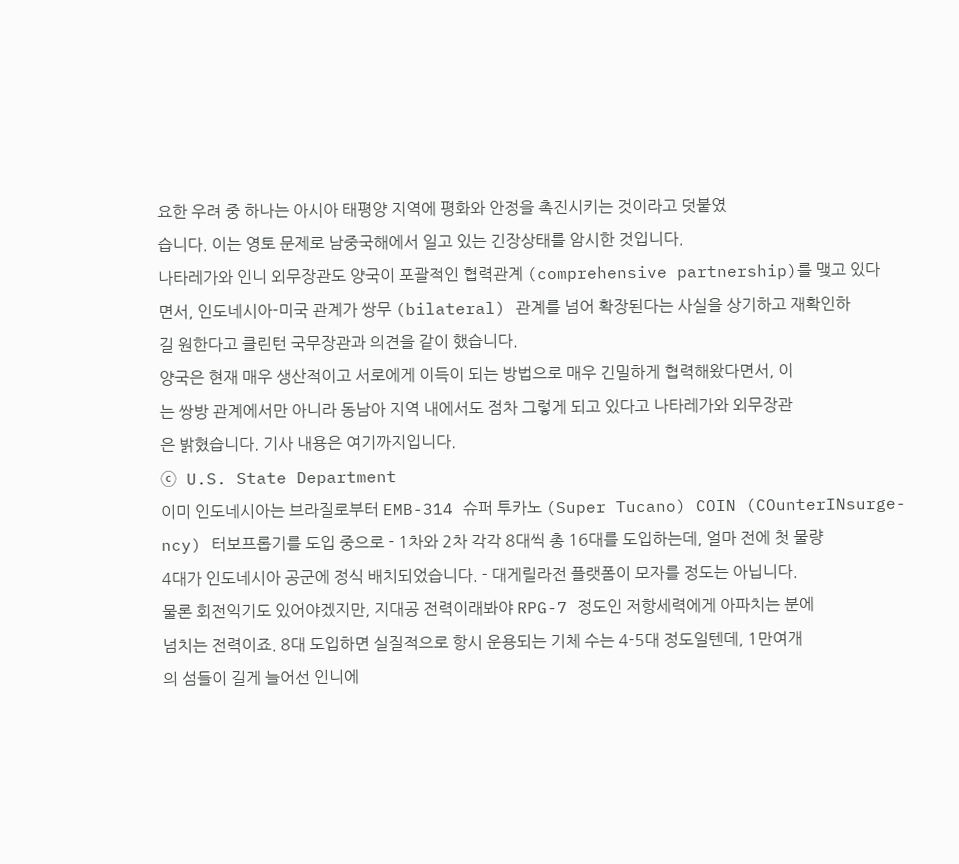요한 우려 중 하나는 아시아 태평양 지역에 평화와 안정을 촉진시키는 것이라고 덧붙였
습니다. 이는 영토 문제로 남중국해에서 일고 있는 긴장상태를 암시한 것입니다.
나타레가와 인니 외무장관도 양국이 포괄적인 협력관계 (comprehensive partnership)를 맺고 있다
면서, 인도네시아-미국 관계가 쌍무 (bilateral) 관계를 넘어 확장된다는 사실을 상기하고 재확인하
길 원한다고 클린턴 국무장관과 의견을 같이 했습니다.
양국은 현재 매우 생산적이고 서로에게 이득이 되는 방법으로 매우 긴밀하게 협력해왔다면서, 이
는 쌍방 관계에서만 아니라 동남아 지역 내에서도 점차 그렇게 되고 있다고 나타레가와 외무장관
은 밝혔습니다. 기사 내용은 여기까지입니다.
ⓒ U.S. State Department
이미 인도네시아는 브라질로부터 EMB-314 슈퍼 투카노 (Super Tucano) COIN (COunterINsurge-
ncy) 터보프롭기를 도입 중으로 - 1차와 2차 각각 8대씩 총 16대를 도입하는데, 얼마 전에 첫 물량
4대가 인도네시아 공군에 정식 배치되었습니다. - 대게릴라전 플랫폼이 모자를 정도는 아닙니다.
물론 회전익기도 있어야겠지만, 지대공 전력이래봐야 RPG-7 정도인 저항세력에게 아파치는 분에
넘치는 전력이죠. 8대 도입하면 실질적으로 항시 운용되는 기체 수는 4-5대 정도일텐데, 1만여개
의 섬들이 길게 늘어선 인니에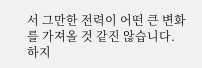서 그만한 전력이 어떤 큰 변화를 가져올 것 같진 않습니다.
하지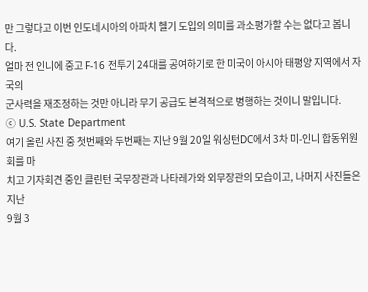만 그렇다고 이번 인도네시아의 아파치 헬기 도입의 의미를 과소평가할 수는 없다고 봅니다.
얼마 전 인니에 중고 F-16 전투기 24대를 공여하기로 한 미국이 아시아 태평양 지역에서 자국의
군사력을 재조정하는 것만 아니라 무기 공급도 본격적으로 병행하는 것이니 말입니다.
ⓒ U.S. State Department
여기 올린 사진 중 첫번째와 두번째는 지난 9월 20일 워싱턴DC에서 3차 미-인니 합동위원회를 마
치고 기자회견 중인 클린턴 국무장관과 나타레가와 외무장관의 모습이고, 나머지 사진들은 지난
9월 3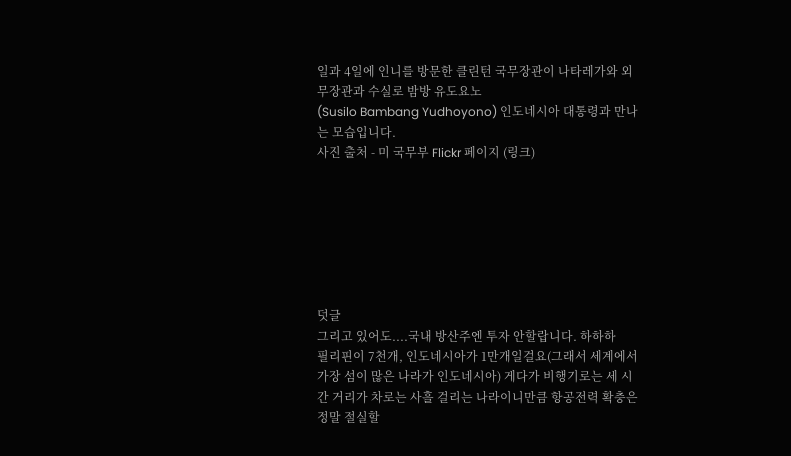일과 4일에 인니를 방문한 클린턴 국무장관이 나타레가와 외무장관과 수실로 밤방 유도요노
(Susilo Bambang Yudhoyono) 인도네시아 대통령과 만나는 모습입니다.
사진 출처 - 미 국무부 Flickr 페이지 (링크)







덧글
그리고 있어도....국내 방산주엔 투자 안할랍니다. 하하하
필리핀이 7천개, 인도네시아가 1만개일걸요(그래서 세계에서 가장 섬이 많은 나라가 인도네시아) 게다가 비행기로는 세 시간 거리가 차로는 사흘 걸리는 나라이니만큼 항공전력 확충은 정말 절실할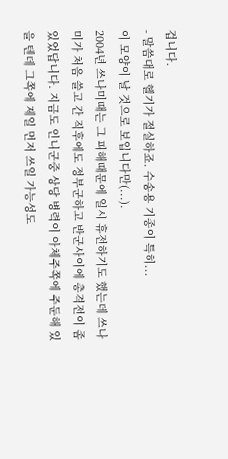겁니다.
- 말씀대로 헬기가 절실하죠. 수송용 기종이 특히...
이 모양이 날 것으로 보입니다만(...).
2004년 쓰나미때는 그 피해때문에 일시 휴전하기도 했는데 쓰나미가 처음 쓸고 간 직후에도 정부군하고 반군사이에 총격전이 좀 있었답니다. 지금도 인니군중 상당 병력이 아체주쪽에 주둔해 있을 텐데 그쪽에 제일 먼저 쓰일 가능성도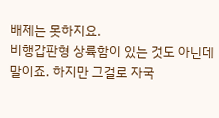배제는 못하지요.
비행갑판형 상륙함이 있는 것도 아닌데 말이죠. 하지만 그걸로 자국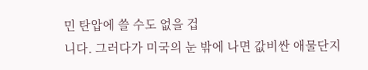민 탄압에 쓸 수도 없을 겁
니다. 그러다가 미국의 눈 밖에 나면 값비싼 애물단지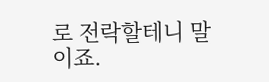로 전락할테니 말이죠.